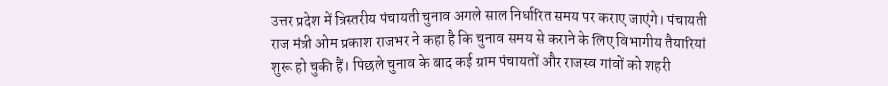उत्तर प्रदेश में त्रिस्तरीय पंचायती चुनाव अगले साल निर्धारित समय पर कराए जाएंगे। पंचायती राज मंत्री ओम प्रकाश राजभर ने कहा है कि चुनाव समय से कराने के लिए विभागीय तैयारियां शुरू हो चुकी हैं। पिछले चुनाव के बाद कई ग्राम पंचायतों और राजस्व गांवों को शहरी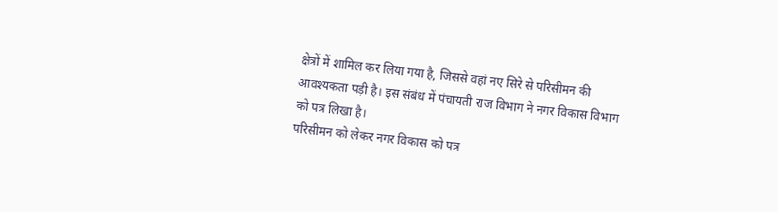क्षेत्रों में शामिल कर लिया गया है, जिससे वहां नए सिरे से परिसीमन की आवश्यकता पड़ी है। इस संबंध में पंचायती राज विभाग ने नगर विकास विभाग को पत्र लिखा है।
परिसीमन को लेकर नगर विकास को पत्र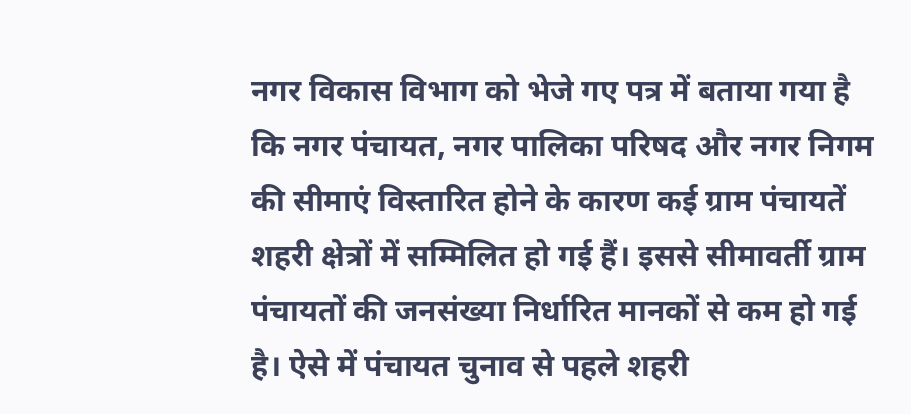नगर विकास विभाग को भेजे गए पत्र में बताया गया है कि नगर पंचायत, नगर पालिका परिषद और नगर निगम की सीमाएं विस्तारित होने के कारण कई ग्राम पंचायतें शहरी क्षेत्रों में सम्मिलित हो गई हैं। इससे सीमावर्ती ग्राम पंचायतों की जनसंख्या निर्धारित मानकों से कम हो गई है। ऐसे में पंचायत चुनाव से पहले शहरी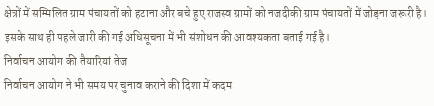क्षेत्रों में सम्मिलित ग्राम पंचायतों को हटाना और बचे हुए राजस्व ग्रामों को नजदीकी ग्राम पंचायतों में जोड़ना जरूरी है। इसके साथ ही पहले जारी की गई अधिसूचना में भी संशोधन की आवश्यकता बताई गई है।
निर्वाचन आयोग की तैयारियां तेज
निर्वाचन आयोग ने भी समय पर चुनाव कराने की दिशा में कदम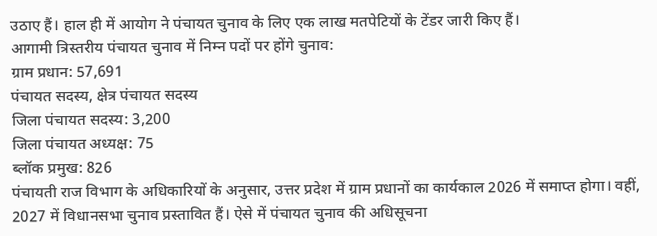उठाए हैं। हाल ही में आयोग ने पंचायत चुनाव के लिए एक लाख मतपेटियों के टेंडर जारी किए हैं।
आगामी त्रिस्तरीय पंचायत चुनाव में निम्न पदों पर होंगे चुनाव:
ग्राम प्रधान: 57,691
पंचायत सदस्य, क्षेत्र पंचायत सदस्य
जिला पंचायत सदस्य: 3,200
जिला पंचायत अध्यक्ष: 75
ब्लॉक प्रमुख: 826
पंचायती राज विभाग के अधिकारियों के अनुसार, उत्तर प्रदेश में ग्राम प्रधानों का कार्यकाल 2026 में समाप्त होगा। वहीं, 2027 में विधानसभा चुनाव प्रस्तावित हैं। ऐसे में पंचायत चुनाव की अधिसूचना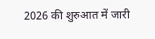2026 की शुरुआत में जारी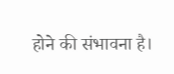होने की संभावना है।